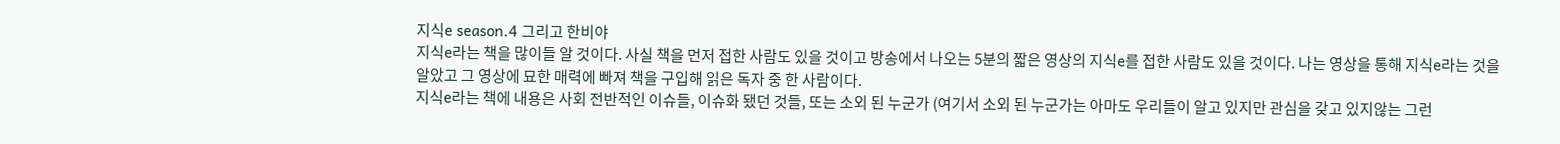지식e season.4 그리고 한비야
지식e라는 책을 많이들 알 것이다. 사실 책을 먼저 접한 사람도 있을 것이고 방송에서 나오는 5분의 짧은 영상의 지식e를 접한 사람도 있을 것이다. 나는 영상을 통해 지식e라는 것을 알았고 그 영상에 묘한 매력에 빠져 책을 구입해 읽은 독자 중 한 사람이다.
지식e라는 책에 내용은 사회 전반적인 이슈들, 이슈화 됐던 것들, 또는 소외 된 누군가 (여기서 소외 된 누군가는 아마도 우리들이 알고 있지만 관심을 갖고 있지않는 그런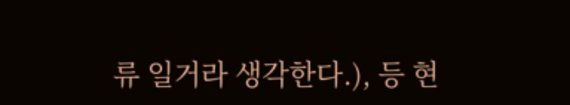류 일거라 생각한다.), 등 현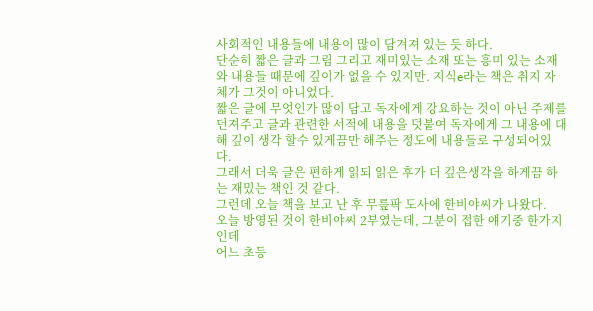사회적인 내용들에 내용이 많이 담겨져 있는 듯 하다.
단순히 짧은 글과 그림 그리고 재미있는 소재 또는 흥미 있는 소재와 내용들 때문에 깊이가 없을 수 있지만. 지식e라는 책은 취지 자체가 그것이 아니었다.
짧은 글에 무엇인가 많이 담고 독자에게 강요하는 것이 아닌 주제를 던져주고 글과 관련한 서적에 내용을 덧붙여 독자에게 그 내용에 대해 깊이 생각 할수 있게끔만 해주는 정도에 내용들로 구성되어있다.
그래서 더욱 글은 편하게 읽되 읽은 후가 더 깊은생각을 하게끔 하는 재밌는 책인 것 같다.
그런데 오늘 책을 보고 난 후 무릎팍 도사에 한비야씨가 나왔다.
오늘 방영된 것이 한비야씨 2부였는데, 그분이 접한 얘기중 한가지인데
어느 초등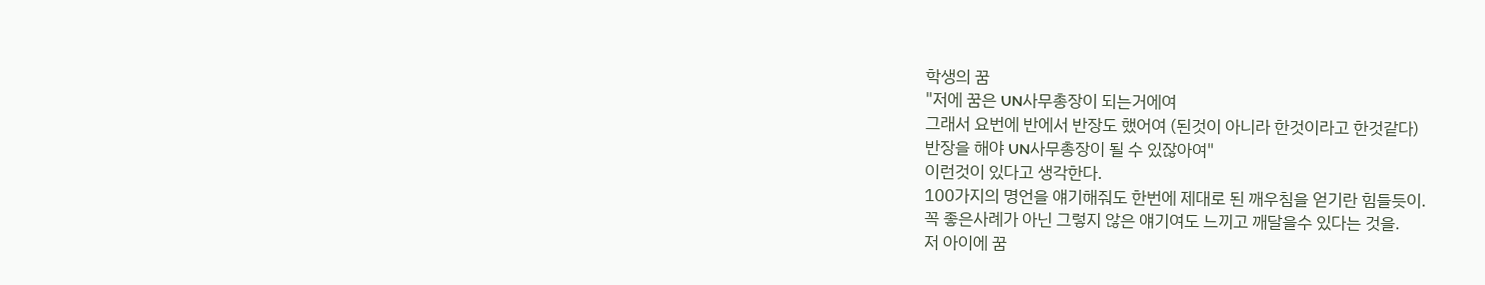학생의 꿈
"저에 꿈은 UN사무총장이 되는거에여
그래서 요번에 반에서 반장도 했어여 (된것이 아니라 한것이라고 한것같다)
반장을 해야 UN사무총장이 될 수 있잖아여"
이런것이 있다고 생각한다.
100가지의 명언을 얘기해줘도 한번에 제대로 된 깨우침을 얻기란 힘들듯이.
꼭 좋은사례가 아닌 그렇지 않은 얘기여도 느끼고 깨달을수 있다는 것을.
저 아이에 꿈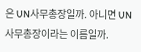은 UN사무총장일까. 아니면 UN사무총장이라는 이름일까.